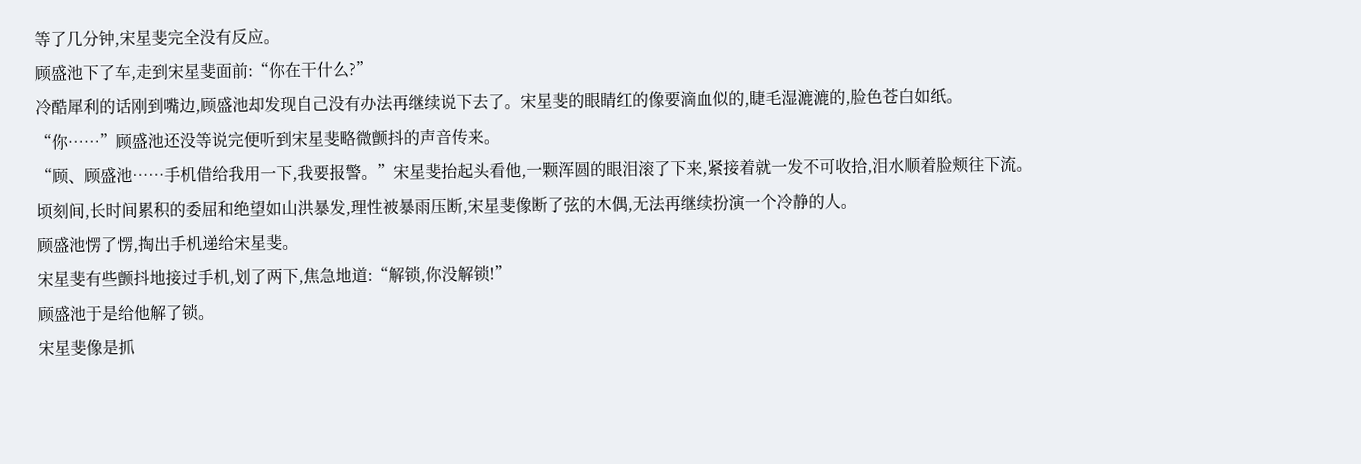等了几分钟,宋星斐完全没有反应。
顾盛池下了车,走到宋星斐面前:“你在干什么?”
冷酷犀利的话刚到嘴边,顾盛池却发现自己没有办法再继续说下去了。宋星斐的眼睛红的像要滴血似的,睫毛湿漉漉的,脸色苍白如纸。
“你……”顾盛池还没等说完便听到宋星斐略微颤抖的声音传来。
“顾、顾盛池……手机借给我用一下,我要报警。”宋星斐抬起头看他,一颗浑圆的眼泪滚了下来,紧接着就一发不可收拾,泪水顺着脸颊往下流。
顷刻间,长时间累积的委屈和绝望如山洪暴发,理性被暴雨压断,宋星斐像断了弦的木偶,无法再继续扮演一个冷静的人。
顾盛池愣了愣,掏出手机递给宋星斐。
宋星斐有些颤抖地接过手机,划了两下,焦急地道:“解锁,你没解锁!”
顾盛池于是给他解了锁。
宋星斐像是抓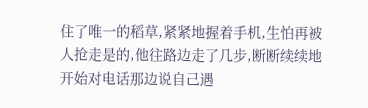住了唯一的稻草,紧紧地握着手机,生怕再被人抢走是的,他往路边走了几步,断断续续地开始对电话那边说自己遇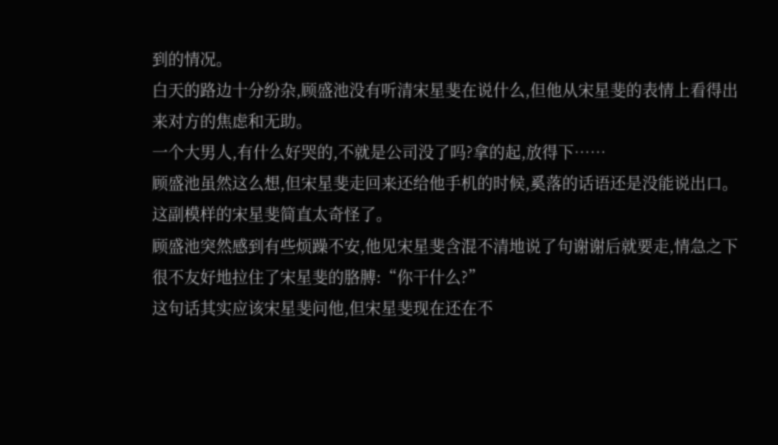到的情况。
白天的路边十分纷杂,顾盛池没有听清宋星斐在说什么,但他从宋星斐的表情上看得出来对方的焦虑和无助。
一个大男人,有什么好哭的,不就是公司没了吗?拿的起,放得下……
顾盛池虽然这么想,但宋星斐走回来还给他手机的时候,奚落的话语还是没能说出口。
这副模样的宋星斐简直太奇怪了。
顾盛池突然感到有些烦躁不安,他见宋星斐含混不清地说了句谢谢后就要走,情急之下很不友好地拉住了宋星斐的胳膊:“你干什么?”
这句话其实应该宋星斐问他,但宋星斐现在还在不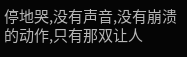停地哭,没有声音,没有崩溃的动作,只有那双让人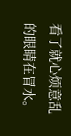看了就心烦意乱的眼睛在冒水。